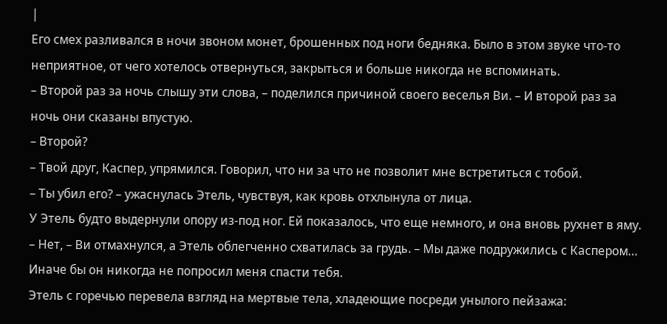|
Его смех разливался в ночи звоном монет, брошенных под ноги бедняка. Было в этом звуке что-то неприятное, от чего хотелось отвернуться, закрыться и больше никогда не вспоминать.
– Второй раз за ночь слышу эти слова, – поделился причиной своего веселья Ви. – И второй раз за ночь они сказаны впустую.
– Второй?
– Твой друг, Каспер, упрямился. Говорил, что ни за что не позволит мне встретиться с тобой.
– Ты убил его? – ужаснулась Этель, чувствуя, как кровь отхлынула от лица.
У Этель будто выдернули опору из-под ног. Ей показалось, что еще немного, и она вновь рухнет в яму.
– Нет, – Ви отмахнулся, а Этель облегченно схватилась за грудь. – Мы даже подружились с Каспером… Иначе бы он никогда не попросил меня спасти тебя.
Этель с горечью перевела взгляд на мертвые тела, хладеющие посреди унылого пейзажа: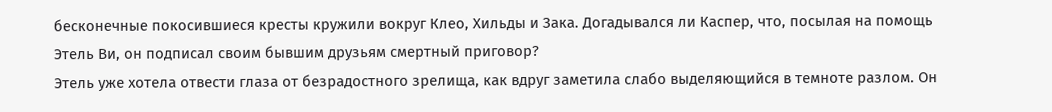бесконечные покосившиеся кресты кружили вокруг Клео, Хильды и Зака. Догадывался ли Каспер, что, посылая на помощь Этель Ви, он подписал своим бывшим друзьям смертный приговор?
Этель уже хотела отвести глаза от безрадостного зрелища, как вдруг заметила слабо выделяющийся в темноте разлом. Он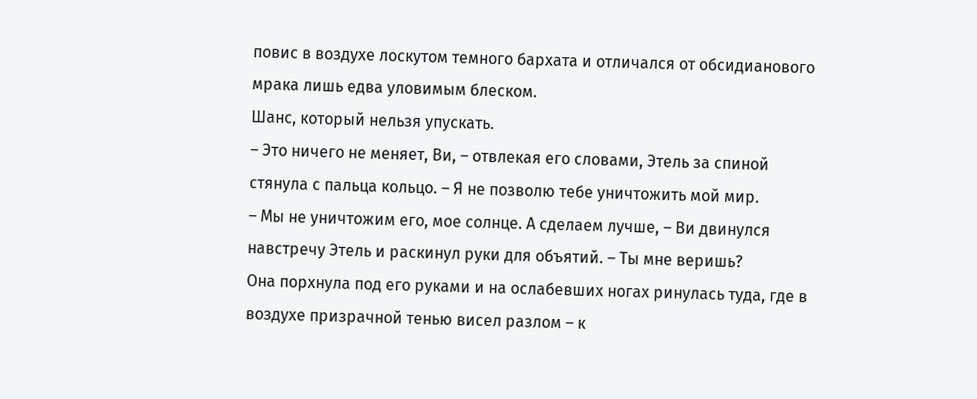повис в воздухе лоскутом темного бархата и отличался от обсидианового мрака лишь едва уловимым блеском.
Шанс, который нельзя упускать.
– Это ничего не меняет, Ви, – отвлекая его словами, Этель за спиной стянула с пальца кольцо. – Я не позволю тебе уничтожить мой мир.
– Мы не уничтожим его, мое солнце. А сделаем лучше, – Ви двинулся навстречу Этель и раскинул руки для объятий. – Ты мне веришь?
Она порхнула под его руками и на ослабевших ногах ринулась туда, где в воздухе призрачной тенью висел разлом – к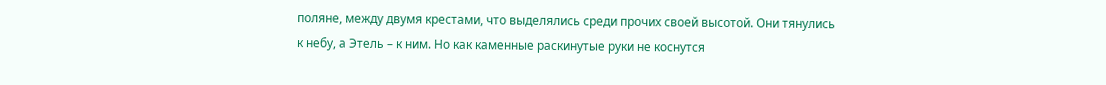поляне, между двумя крестами, что выделялись среди прочих своей высотой. Они тянулись к небу, а Этель – к ним. Но как каменные раскинутые руки не коснутся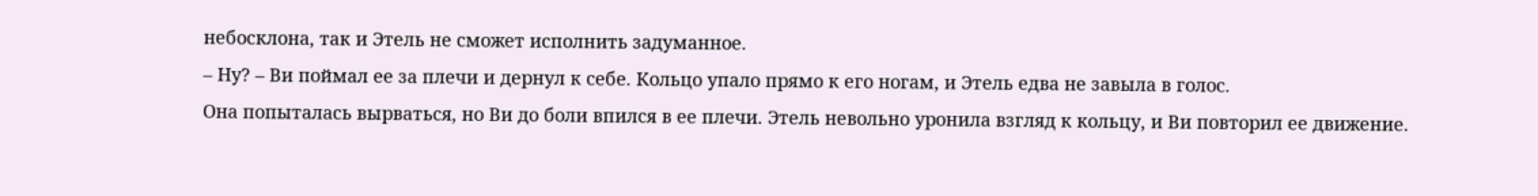небосклона, так и Этель не сможет исполнить задуманное.
– Ну? – Ви поймал ее за плечи и дернул к себе. Кольцо упало прямо к его ногам, и Этель едва не завыла в голос.
Она попыталась вырваться, но Ви до боли впился в ее плечи. Этель невольно уронила взгляд к кольцу, и Ви повторил ее движение.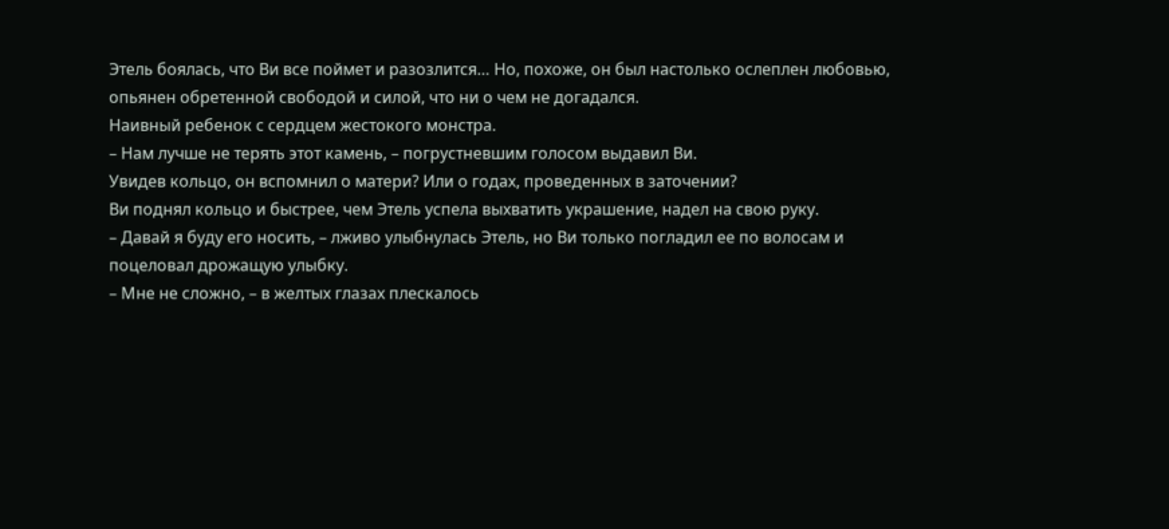Этель боялась, что Ви все поймет и разозлится… Но, похоже, он был настолько ослеплен любовью, опьянен обретенной свободой и силой, что ни о чем не догадался.
Наивный ребенок с сердцем жестокого монстра.
– Нам лучше не терять этот камень, – погрустневшим голосом выдавил Ви.
Увидев кольцо, он вспомнил о матери? Или о годах, проведенных в заточении?
Ви поднял кольцо и быстрее, чем Этель успела выхватить украшение, надел на свою руку.
– Давай я буду его носить, – лживо улыбнулась Этель, но Ви только погладил ее по волосам и поцеловал дрожащую улыбку.
– Мне не сложно, – в желтых глазах плескалось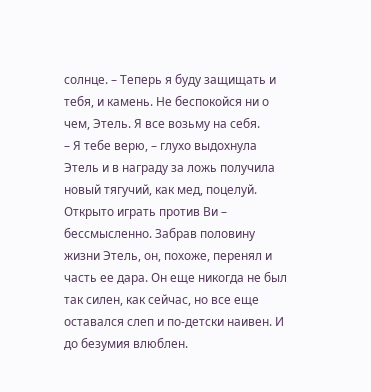солнце. – Теперь я буду защищать и тебя, и камень. Не беспокойся ни о чем, Этель. Я все возьму на себя.
– Я тебе верю, – глухо выдохнула Этель и в награду за ложь получила новый тягучий, как мед, поцелуй.
Открыто играть против Ви – бессмысленно. Забрав половину жизни Этель, он, похоже, перенял и часть ее дара. Он еще никогда не был так силен, как сейчас, но все еще оставался слеп и по-детски наивен. И до безумия влюблен.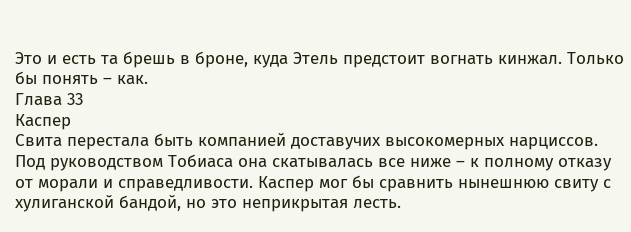Это и есть та брешь в броне, куда Этель предстоит вогнать кинжал. Только бы понять – как.
Глава 33
Каспер
Свита перестала быть компанией доставучих высокомерных нарциссов. Под руководством Тобиаса она скатывалась все ниже – к полному отказу от морали и справедливости. Каспер мог бы сравнить нынешнюю свиту с хулиганской бандой, но это неприкрытая лесть.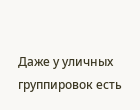Даже у уличных группировок есть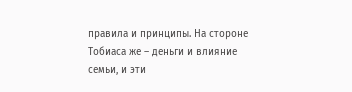правила и принципы. На стороне Тобиаса же – деньги и влияние семьи, и эти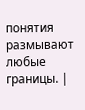понятия размывают любые границы. |